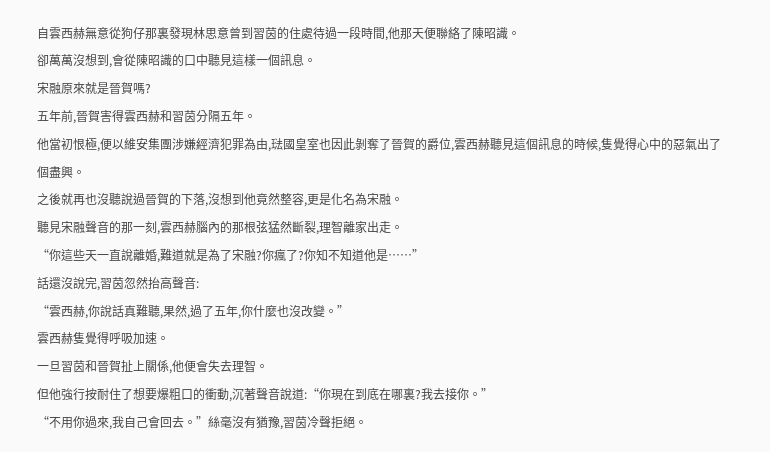自雲西赫無意從狗仔那裏發現林思意曾到習茵的住處待過一段時間,他那天便聯絡了陳昭識。
卻萬萬沒想到,會從陳昭識的口中聽見這樣一個訊息。
宋融原來就是晉賀嗎?
五年前,晉賀害得雲西赫和習茵分隔五年。
他當初恨極,便以維安集團涉嫌經濟犯罪為由,琺國皇室也因此剝奪了晉賀的爵位,雲西赫聽見這個訊息的時候,隻覺得心中的惡氣出了個盡興。
之後就再也沒聽說過晉賀的下落,沒想到他竟然整容,更是化名為宋融。
聽見宋融聲音的那一刻,雲西赫腦內的那根弦猛然斷裂,理智離家出走。
“你這些天一直說離婚,難道就是為了宋融?你瘋了?你知不知道他是……”
話還沒說完,習茵忽然抬高聲音:
“雲西赫,你說話真難聽,果然,過了五年,你什麼也沒改變。”
雲西赫隻覺得呼吸加速。
一旦習茵和晉賀扯上關係,他便會失去理智。
但他強行按耐住了想要爆粗口的衝動,沉著聲音說道:“你現在到底在哪裏?我去接你。”
“不用你過來,我自己會回去。”絲毫沒有猶豫,習茵冷聲拒絕。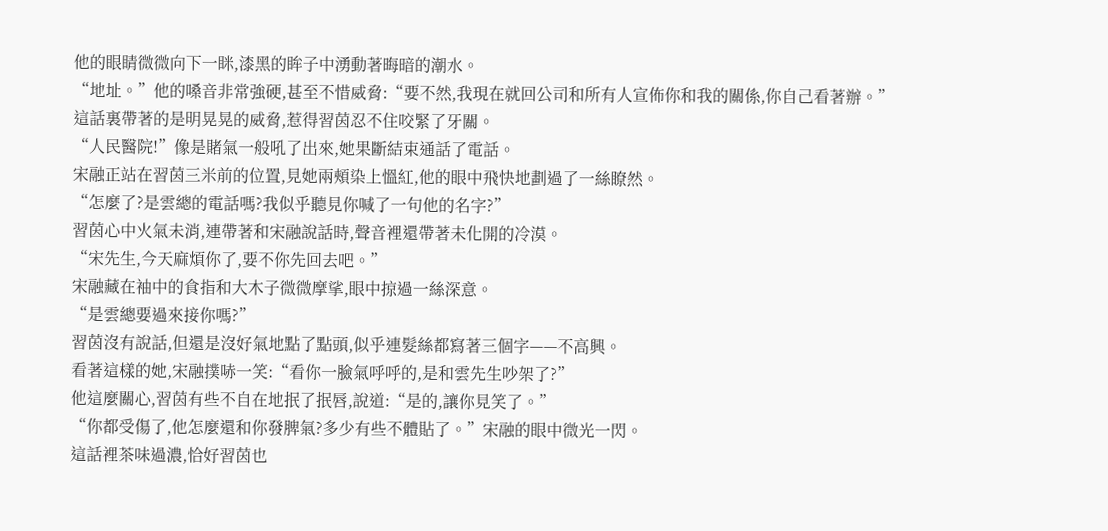他的眼睛微微向下一眯,漆黑的眸子中湧動著晦暗的潮水。
“地址。”他的嗓音非常強硬,甚至不惜威脅:“要不然,我現在就回公司和所有人宣佈你和我的關係,你自己看著辦。”
這話裏帶著的是明晃晃的威脅,惹得習茵忍不住咬緊了牙關。
“人民醫院!”像是賭氣一般吼了出來,她果斷結束通話了電話。
宋融正站在習茵三米前的位置,見她兩頰染上慍紅,他的眼中飛快地劃過了一絲瞭然。
“怎麼了?是雲總的電話嗎?我似乎聽見你喊了一句他的名字?”
習茵心中火氣未消,連帶著和宋融說話時,聲音裡還帶著未化開的冷漠。
“宋先生,今天麻煩你了,要不你先回去吧。”
宋融藏在袖中的食指和大木子微微摩挲,眼中掠過一絲深意。
“是雲總要過來接你嗎?”
習茵沒有說話,但還是沒好氣地點了點頭,似乎連髮絲都寫著三個字——不高興。
看著這樣的她,宋融撲哧一笑:“看你一臉氣呼呼的,是和雲先生吵架了?”
他這麼關心,習茵有些不自在地抿了抿唇,說道:“是的,讓你見笑了。”
“你都受傷了,他怎麼還和你發脾氣?多少有些不體貼了。”宋融的眼中微光一閃。
這話裡茶味過濃,恰好習茵也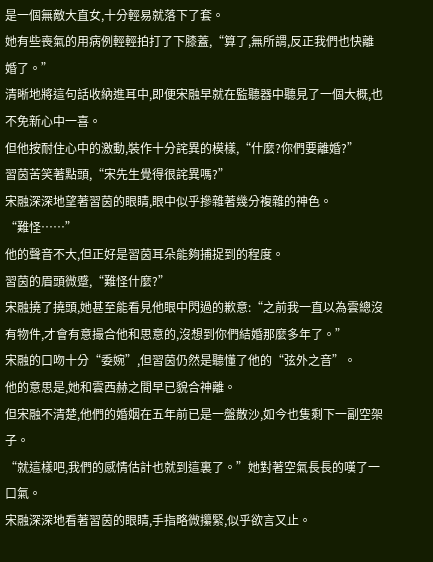是一個無敵大直女,十分輕易就落下了套。
她有些喪氣的用病例輕輕拍打了下膝蓋,“算了,無所謂,反正我們也快離婚了。”
清晰地將這句話收納進耳中,即便宋融早就在監聽器中聽見了一個大概,也不免新心中一喜。
但他按耐住心中的激動,裝作十分詫異的模樣,“什麼?你們要離婚?”
習茵苦笑著點頭,“宋先生覺得很詫異嗎?”
宋融深深地望著習茵的眼睛,眼中似乎摻雜著幾分複雜的神色。
“難怪……”
他的聲音不大,但正好是習茵耳朵能夠捕捉到的程度。
習茵的眉頭微蹙,“難怪什麼?”
宋融撓了撓頭,她甚至能看見他眼中閃過的歉意:“之前我一直以為雲總沒有物件,才會有意撮合他和思意的,沒想到你們結婚那麼多年了。”
宋融的口吻十分“委婉”,但習茵仍然是聽懂了他的“弦外之音”。
他的意思是,她和雲西赫之間早已貌合神離。
但宋融不清楚,他們的婚姻在五年前已是一盤散沙,如今也隻剩下一副空架子。
“就這樣吧,我們的感情估計也就到這裏了。”她對著空氣長長的嘆了一口氣。
宋融深深地看著習茵的眼睛,手指略微攥緊,似乎欲言又止。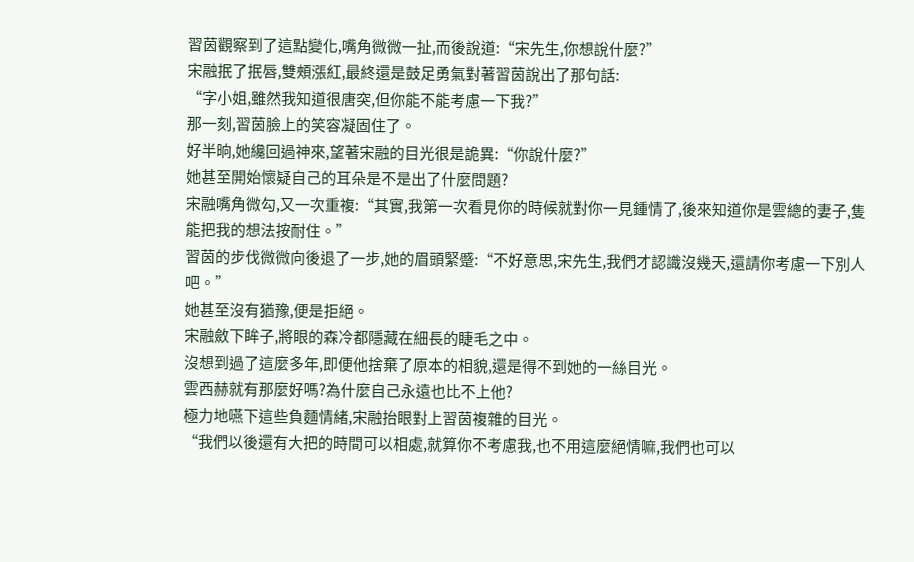習茵觀察到了這點變化,嘴角微微一扯,而後說道:“宋先生,你想說什麼?”
宋融抿了抿唇,雙頰漲紅,最終還是鼓足勇氣對著習茵說出了那句話:
“字小姐,雖然我知道很唐突,但你能不能考慮一下我?”
那一刻,習茵臉上的笑容凝固住了。
好半晌,她纔回過神來,望著宋融的目光很是詭異:“你說什麼?”
她甚至開始懷疑自己的耳朵是不是出了什麼問題?
宋融嘴角微勾,又一次重複:“其實,我第一次看見你的時候就對你一見鍾情了,後來知道你是雲總的妻子,隻能把我的想法按耐住。”
習茵的步伐微微向後退了一步,她的眉頭緊蹙:“不好意思,宋先生,我們才認識沒幾天,還請你考慮一下別人吧。”
她甚至沒有猶豫,便是拒絕。
宋融斂下眸子,將眼的森冷都隱藏在細長的睫毛之中。
沒想到過了這麼多年,即便他捨棄了原本的相貌,還是得不到她的一絲目光。
雲西赫就有那麼好嗎?為什麼自己永遠也比不上他?
極力地嚥下這些負麵情緒,宋融抬眼對上習茵複雜的目光。
“我們以後還有大把的時間可以相處,就算你不考慮我,也不用這麼絕情嘛,我們也可以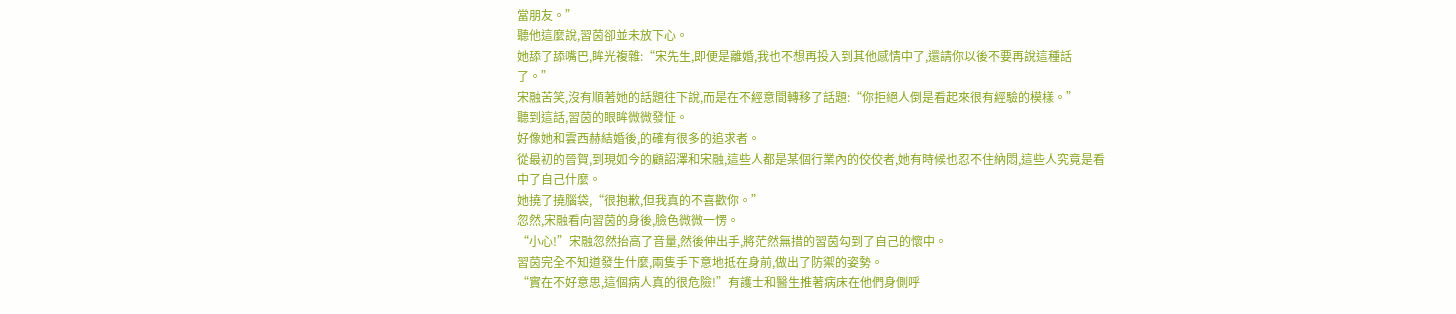當朋友。”
聽他這麼說,習茵卻並未放下心。
她舔了舔嘴巴,眸光複雜:“宋先生,即便是離婚,我也不想再投入到其他感情中了,還請你以後不要再說這種話了。”
宋融苦笑,沒有順著她的話題往下說,而是在不經意間轉移了話題:“你拒絕人倒是看起來很有經驗的模樣。”
聽到這話,習茵的眼眸微微發怔。
好像她和雲西赫結婚後,的確有很多的追求者。
從最初的晉賀,到現如今的顧詔澤和宋融,這些人都是某個行業內的佼佼者,她有時候也忍不住納悶,這些人究竟是看中了自己什麼。
她撓了撓腦袋,“很抱歉,但我真的不喜歡你。”
忽然,宋融看向習茵的身後,臉色微微一愣。
“小心!”宋融忽然抬高了音量,然後伸出手,將茫然無措的習茵勾到了自己的懷中。
習茵完全不知道發生什麼,兩隻手下意地抵在身前,做出了防禦的姿勢。
“實在不好意思,這個病人真的很危險!”有護士和醫生推著病床在他們身側呼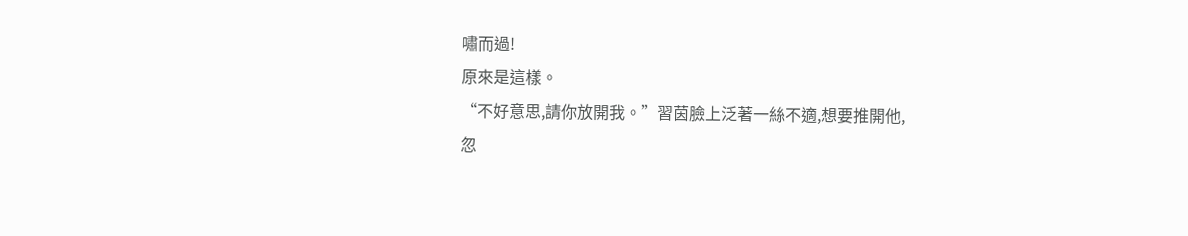嘯而過!
原來是這樣。
“不好意思,請你放開我。”習茵臉上泛著一絲不適,想要推開他,
忽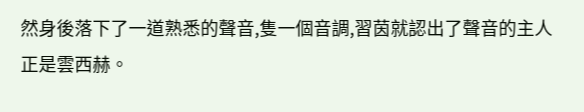然身後落下了一道熟悉的聲音,隻一個音調,習茵就認出了聲音的主人正是雲西赫。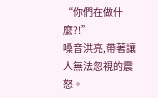“你們在做什麼?!”
嗓音洪亮,帶著讓人無法忽視的震怒。